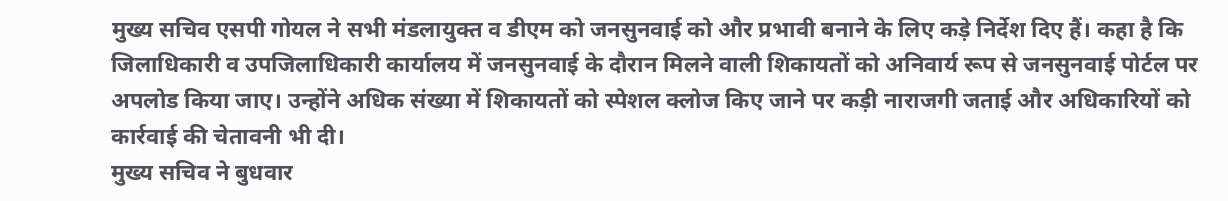मुख्य सचिव एसपी गोयल ने सभी मंडलायुक्त व डीएम को जनसुनवाई को और प्रभावी बनाने के लिए कड़े निर्देश दिए हैं। कहा है कि जिलाधिकारी व उपजिलाधिकारी कार्यालय में जनसुनवाई के दौरान मिलने वाली शिकायतों को अनिवार्य रूप से जनसुनवाई पोर्टल पर अपलोड किया जाए। उन्होंने अधिक संख्या में शिकायतों को स्पेशल क्लोज किए जाने पर कड़ी नाराजगी जताई और अधिकारियों को कार्रवाई की चेतावनी भी दी।
मुख्य सचिव ने बुधवार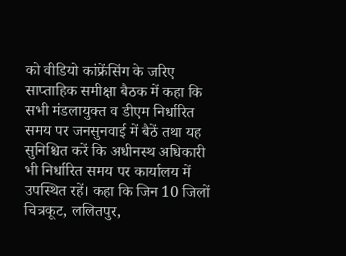को वीडियो कांफ्रेंसिंग के जरिए साप्ताहिक समीक्षा बैठक में कहा कि सभी मंडलायुक्त व डीएम निर्धारित समय पर जनसुनवाई में बैठें तथा यह सुनिश्चित करें कि अधीनस्थ अधिकारी भी निर्धारित समय पर कार्यालय में उपस्थित रहें। कहा कि जिन 10 जिलों चित्रकूट, ललितपुर,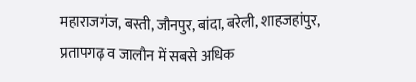महाराजगंज, बस्ती, जौनपुर, बांदा, बरेली, शाहजहांपुर, प्रतापगढ़ व जालौन में सबसे अधिक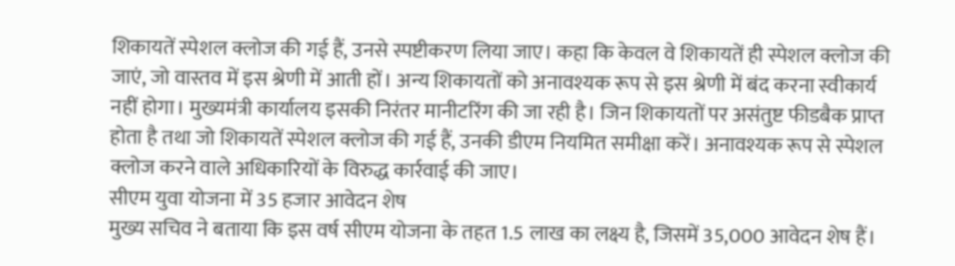शिकायतें स्पेशल क्लोज की गई हैं, उनसे स्पष्टीकरण लिया जाए। कहा कि केवल वे शिकायतें ही स्पेशल क्लोज की जाएं, जो वास्तव में इस श्रेणी में आती हों। अन्य शिकायतों को अनावश्यक रूप से इस श्रेणी में बंद करना स्वीकार्य नहीं होगा। मुख्यमंत्री कार्यालय इसकी निरंतर मानीटरिंग की जा रही है। जिन शिकायतों पर असंतुष्ट फीडबैक प्राप्त होता है तथा जो शिकायतें स्पेशल क्लोज की गई हैं, उनकी डीएम नियमित समीक्षा करें। अनावश्यक रूप से स्पेशल क्लोज करने वाले अधिकारियों के विरुद्ध कार्रवाई की जाए।
सीएम युवा योजना में 35 हजार आवेदन शेष
मुख्य सचिव ने बताया कि इस वर्ष सीएम योजना के तहत 1.5 लाख का लक्ष्य है, जिसमें 35,000 आवेदन शेष हैं।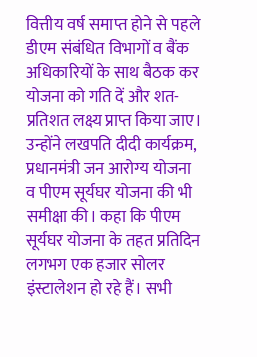वित्तीय वर्ष समाप्त होने से पहले डीएम संबंधित विभागों व बैंक अधिकारियों के साथ बैठक कर योजना को गति दें और शत-प्रतिशत लक्ष्य प्राप्त किया जाए। उन्होंने लखपति दीदी कार्यक्रम, प्रधानमंत्री जन आरोग्य योजना व पीएम सूर्यघर योजना की भी समीक्षा की। कहा कि पीएम सूर्यघर योजना के तहत प्रतिदिन लगभग एक हजार सोलर इंस्टालेशन हो रहे हैं। सभी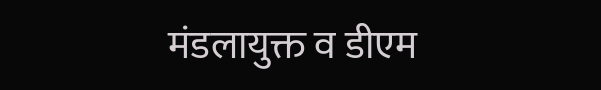मंडलायुक्त व डीएम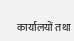कार्यालयों तथा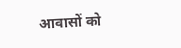आवासों को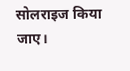सोलराइज किया जाए।